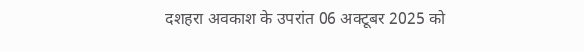दशहरा अवकाश के उपरांत 06 अक्टूबर 2025 को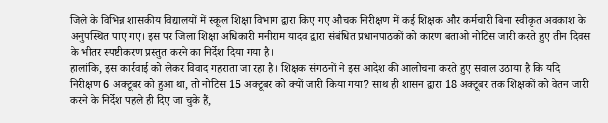जिले के विभिन्न शासकीय विद्यालयों में स्कूल शिक्षा विभाग द्वारा किए गए औचक निरीक्षण में कई शिक्षक और कर्मचारी बिना स्वीकृत अवकाश के अनुपस्थित पाए गए। इस पर जिला शिक्षा अधिकारी मनीराम यादव द्वारा संबंधित प्रधानपाठकों को कारण बताओ नोटिस जारी करते हुए तीन दिवस के भीतर स्पष्टीकरण प्रस्तुत करने का निर्देश दिया गया है।
हालांकि, इस कार्रवाई को लेकर विवाद गहराता जा रहा है। शिक्षक संगठनों ने इस आदेश की आलोचना करते हुए सवाल उठाया है कि यदि निरीक्षण 6 अक्टूबर को हुआ था, तो नोटिस 15 अक्टूबर को क्यों जारी किया गया? साथ ही शासन द्वारा 18 अक्टूबर तक शिक्षकों को वेतन जारी करने के निर्देश पहले ही दिए जा चुके हैं,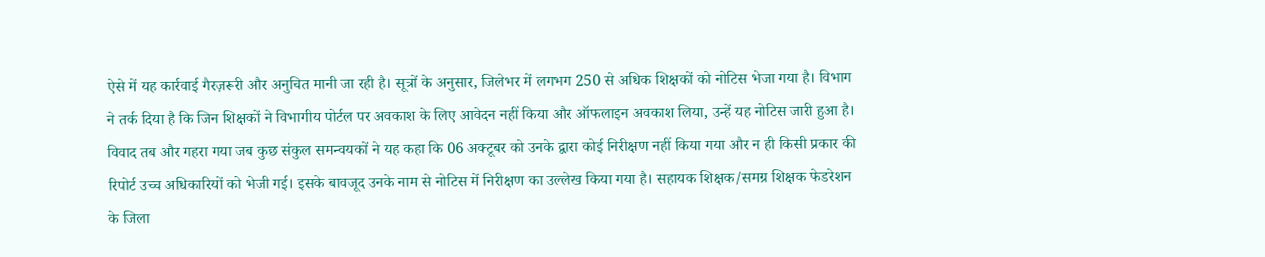ऐसे में यह कार्रवाई गैरज़रूरी और अनुचित मानी जा रही है। सूत्रों के अनुसार, जिलेभर में लगभग 250 से अधिक शिक्षकों को नोटिस भेजा गया है। विभाग ने तर्क दिया है कि जिन शिक्षकों ने विभागीय पोर्टल पर अवकाश के लिए आवेदन नहीं किया और ऑफलाइन अवकाश लिया, उन्हें यह नोटिस जारी हुआ है।
विवाद तब और गहरा गया जब कुछ संकुल समन्वयकों ने यह कहा कि 06 अक्टूबर को उनके द्वारा कोई निरीक्षण नहीं किया गया और न ही किसी प्रकार की रिपोर्ट उच्च अधिकारियों को भेजी गई। इसके बावजूद उनके नाम से नोटिस में निरीक्षण का उल्लेख किया गया है। सहायक शिक्षक/समग्र शिक्षक फेडरेशन के जिला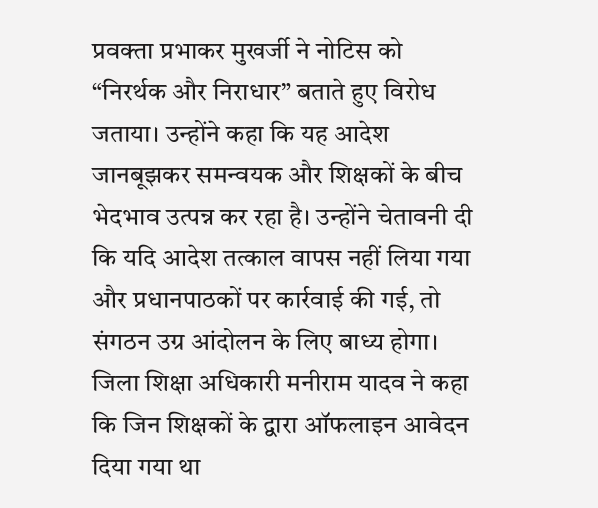प्रवक्ता प्रभाकर मुखर्जी ने नोटिस को “निरर्थक और निराधार” बताते हुए विरोध जताया। उन्होंने कहा कि यह आदेश जानबूझकर समन्वयक और शिक्षकों के बीच भेदभाव उत्पन्न कर रहा है। उन्होंने चेतावनी दी कि यदि आदेश तत्काल वापस नहीं लिया गया और प्रधानपाठकों पर कार्रवाई की गई, तो संगठन उग्र आंदोलन के लिए बाध्य होगा। जिला शिक्षा अधिकारी मनीराम यादव ने कहा कि जिन शिक्षकों के द्वारा ऑफलाइन आवेदन दिया गया था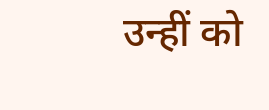उन्हीं को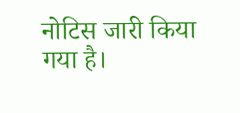नोटिस जारी किया गया है।